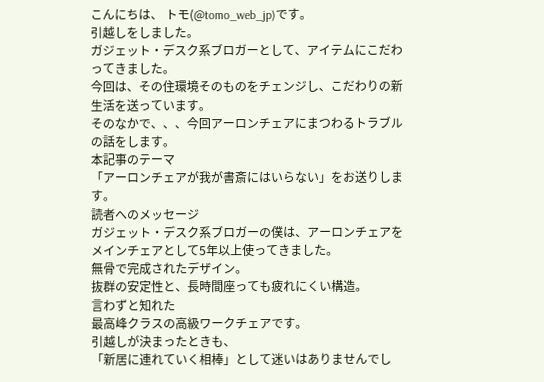こんにちは、 トモ(@tomo_web_jp)です。
引越しをしました。
ガジェット・デスク系ブロガーとして、アイテムにこだわってきました。
今回は、その住環境そのものをチェンジし、こだわりの新生活を送っています。
そのなかで、、、今回アーロンチェアにまつわるトラブルの話をします。
本記事のテーマ
「アーロンチェアが我が書斎にはいらない」をお送りします。
読者へのメッセージ
ガジェット・デスク系ブロガーの僕は、アーロンチェアをメインチェアとして5年以上使ってきました。
無骨で完成されたデザイン。
抜群の安定性と、長時間座っても疲れにくい構造。
言わずと知れた
最高峰クラスの高級ワークチェアです。
引越しが決まったときも、
「新居に連れていく相棒」として迷いはありませんでし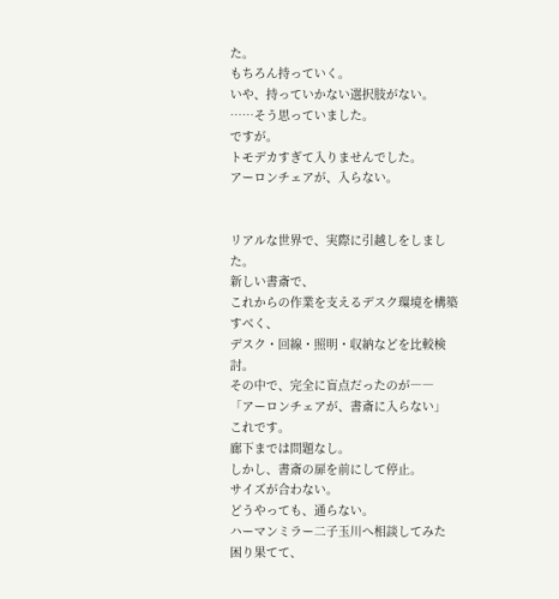た。
もちろん持っていく。
いや、持っていかない選択肢がない。
……そう思っていました。
ですが。
トモデカすぎて入りませんでした。
アーロンチェアが、入らない。


リアルな世界で、実際に引越しをしました。
新しい書斎で、
これからの作業を支えるデスク環境を構築すべく、
デスク・回線・照明・収納などを比較検討。
その中で、完全に盲点だったのが――
「アーロンチェアが、書斎に入らない」
これです。
廊下までは問題なし。
しかし、書斎の扉を前にして停止。
サイズが合わない。
どうやっても、通らない。
ハーマンミラー二子玉川へ相談してみた
困り果てて、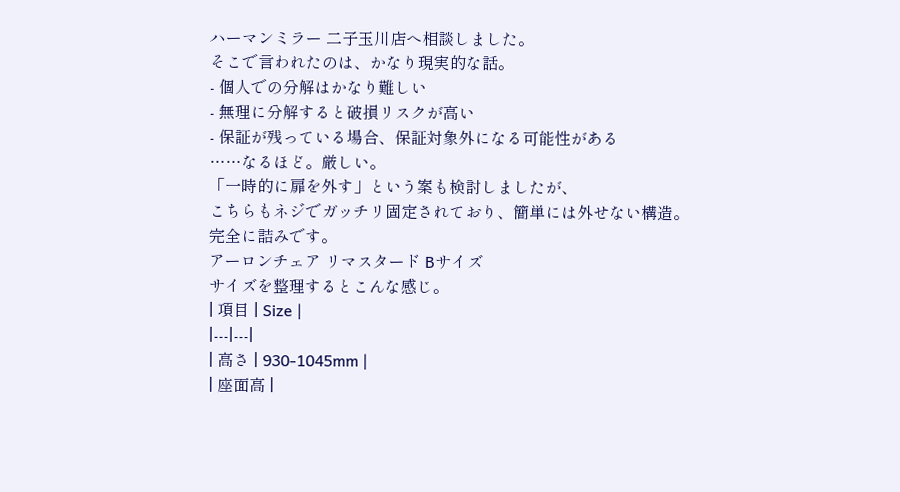ハーマンミラー 二子玉川店へ相談しました。
そこで言われたのは、かなり現実的な話。
- 個人での分解はかなり難しい
- 無理に分解すると破損リスクが高い
- 保証が残っている場合、保証対象外になる可能性がある
……なるほど。厳しい。
「一時的に扉を外す」という案も検討しましたが、
こちらもネジでガッチリ固定されており、簡単には外せない構造。
完全に詰みです。
アーロンチェア リマスタード Bサイズ
サイズを整理するとこんな感じ。
| 項目 | Size |
|---|---|
| 高さ | 930-1045mm |
| 座面高 |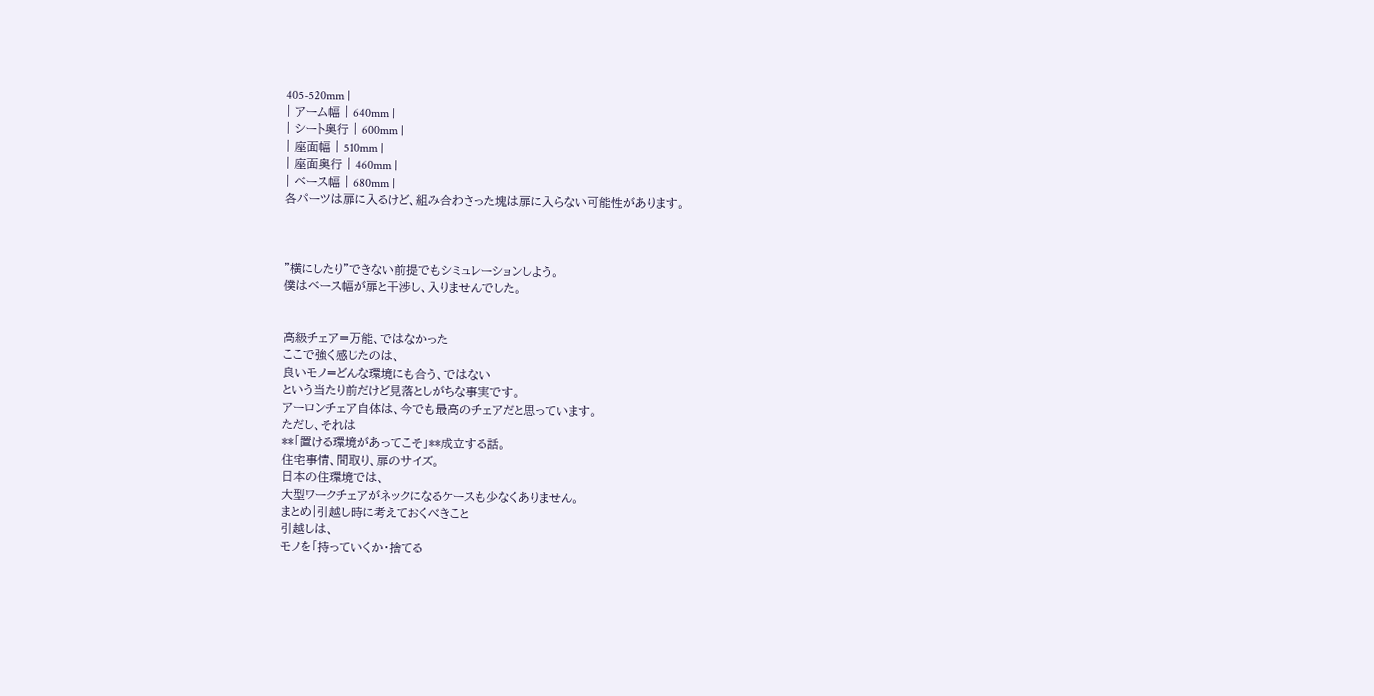405-520mm |
| アーム幅 | 640mm |
| シート奥行 | 600mm |
| 座面幅 | 510mm |
| 座面奥行 | 460mm |
| ベース幅 | 680mm |
各パーツは扉に入るけど、組み合わさった塊は扉に入らない可能性があります。



”横にしたり”できない前提でもシミュレーションしよう。
僕はベース幅が扉と干渉し、入りませんでした。


高級チェア=万能、ではなかった
ここで強く感じたのは、
良いモノ=どんな環境にも合う、ではない
という当たり前だけど見落としがちな事実です。
アーロンチェア自体は、今でも最高のチェアだと思っています。
ただし、それは
**「置ける環境があってこそ」**成立する話。
住宅事情、間取り、扉のサイズ。
日本の住環境では、
大型ワークチェアがネックになるケースも少なくありません。
まとめ|引越し時に考えておくべきこと
引越しは、
モノを「持っていくか・捨てる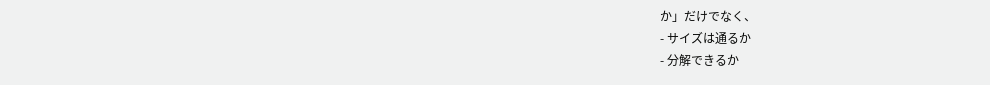か」だけでなく、
- サイズは通るか
- 分解できるか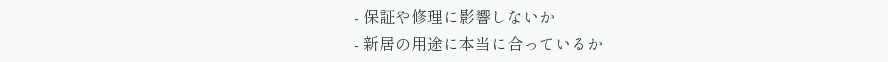- 保証や修理に影響しないか
- 新居の用途に本当に合っているか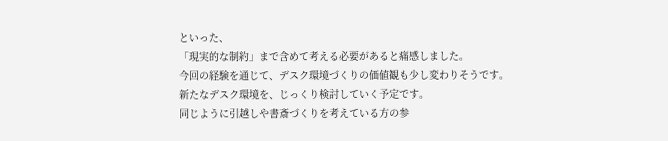といった、
「現実的な制約」まで含めて考える必要があると痛感しました。
今回の経験を通じて、デスク環境づくりの価値観も少し変わりそうです。
新たなデスク環境を、じっくり検討していく予定です。
同じように引越しや書斎づくりを考えている方の参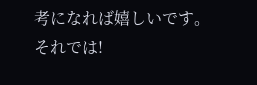考になれば嬉しいです。
それでは!